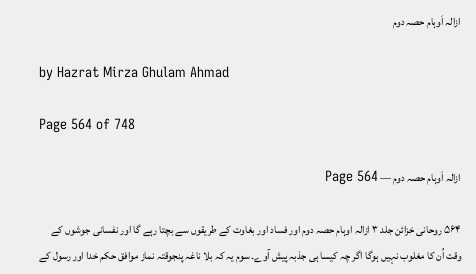ازالہ اَوہام حصہ دوم

by Hazrat Mirza Ghulam Ahmad

Page 564 of 748

ازالہ اَوہام حصہ دوم — Page 564

۵۶۴ روحانی خزائن جلد ۳ ازالہ اوہام حصہ دوم اور فساد اور بغاوت کے طریقوں سے بچتا رہے گا اور نفسانی جوشوں کے وقت اُن کا مغلوب نہیں ہوگا اگر چہ کیسا ہی جذبہ پیش آوے۔ سوم یہ کہ بلا ناغہ پنجوقتہ نماز موافق حکم خدا اور رسول کے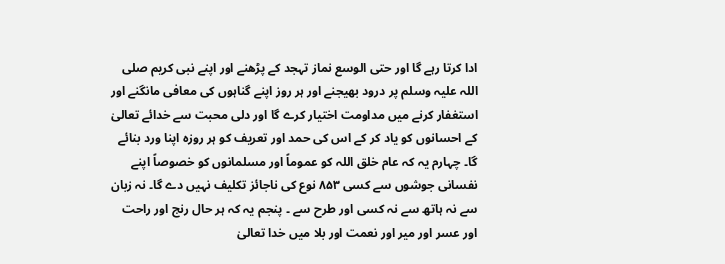ادا کرتا رہے گا اور حتی الوسع نماز تہجد کے پڑھنے اور اپنے نبی کریم صلی اللہ علیہ وسلم پر درود بھیجنے اور ہر روز اپنے گناہوں کی معافی مانگنے اور استغفار کرنے میں مداومت اختیار کرے گا اور دلی محبت سے خدائے تعالیٰ کے احسانوں کو یاد کر کے اس کی حمد اور تعریف کو ہر روزہ اپنا ورد بنائے گا۔ چہارم یہ کہ عام خلق اللہ کو عموماً اور مسلمانوں کو خصوصاً اپنے نفسانی جوشوں سے کسی ۸۵۳ نوع کی ناجائز تکلیف نہیں دے گا۔ نہ زبان سے نہ ہاتھ سے نہ کسی اور طرح سے ۔ پنجم یہ کہ ہر حال رنج اور راحت اور عسر اور میر اور نعمت اور بلا میں خدا تعالیٰ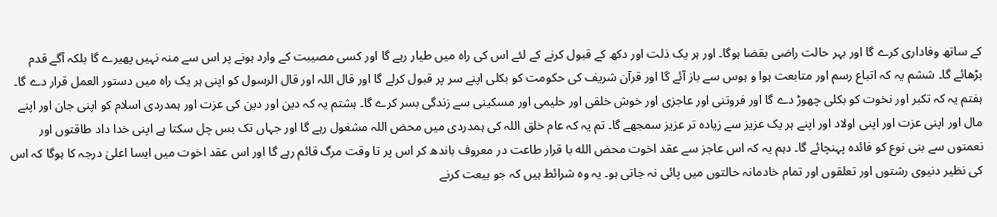کے ساتھ وفاداری کرے گا اور بہر حالت راضی بقضا ہوگا۔ اور ہر یک ذلت اور دکھ کے قبول کرنے کے لئے اس کی راہ میں طیار رہے گا اور کسی مصیبت کے وارد ہونے پر اس سے منہ نہیں پھیرے گا بلکہ آگے قدم بڑھائے گا۔ ششم یہ کہ اتباع رسم اور متابعت ہوا و ہوس سے باز آئے گا اور قرآن شریف کی حکومت کو بکلی اپنے سر پر قبول کرلے گا اور قال اللہ اور قال الرسول کو اپنی ہر یک راہ میں دستور العمل قرار دے گا۔ ہفتم یہ کہ تکبر اور نخوت کو بکلی چھوڑ دے گا اور فروتنی اور عاجزی اور خوش خلقی اور حلیمی اور مسکینی سے زندگی بسر کرے گا۔ ہشتم یہ کہ دین اور دین کی عزت اور ہمدردی اسلام کو اپنی جان اور اپنے مال اور اپنی عزت اور اپنی اولاد اور اپنے ہر یک عزیز سے زیادہ تر عزیز سمجھے گا۔ تم یہ کہ عام خلق اللہ کی ہمدردی میں محض اللہ مشغول رہے گا اور جہاں تک بس چل سکتا ہے اپنی خدا داد طاقتوں اور نعمتوں سے بنی نوع کو فائدہ پہنچائے گا۔ دہم یہ کہ اس عاجز سے عقد اخوت محض الله با قرار طاعت در معروف باندھ کر اس پر تا وقت مرگ قائم رہے گا اور اس عقد اخوت میں ایسا اعلیٰ درجہ کا ہوگا کہ اس کی نظیر دنیوی رشتوں اور تعلقوں اور تمام خادمانہ حالتوں میں پائی نہ جاتی ہو۔ یہ وہ شرائط ہیں کہ جو بیعت کرنے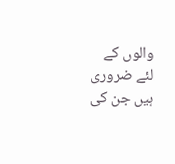والوں کے لئے ضروری ہیں جن کی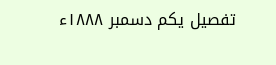تفصیل یکم دسمبر ۱۸۸۸ء